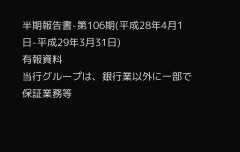半期報告書-第106期(平成28年4月1日-平成29年3月31日)
有報資料
当行グループは、銀行業以外に一部で保証業務等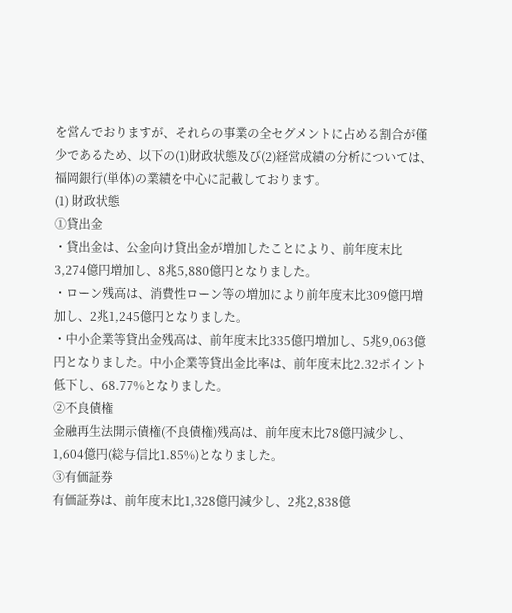を営んでおりますが、それらの事業の全セグメントに占める割合が僅少であるため、以下の(1)財政状態及び(2)経営成績の分析については、福岡銀行(単体)の業績を中心に記載しております。
(1) 財政状態
①貸出金
・貸出金は、公金向け貸出金が増加したことにより、前年度末比3,274億円増加し、8兆5,880億円となりました。
・ローン残高は、消費性ローン等の増加により前年度末比309億円増加し、2兆1,245億円となりました。
・中小企業等貸出金残高は、前年度末比335億円増加し、5兆9,063億円となりました。中小企業等貸出金比率は、前年度末比2.32ポイント低下し、68.77%となりました。
②不良債権
金融再生法開示債権(不良債権)残高は、前年度末比78億円減少し、1,604億円(総与信比1.85%)となりました。
③有価証券
有価証券は、前年度末比1,328億円減少し、2兆2,838億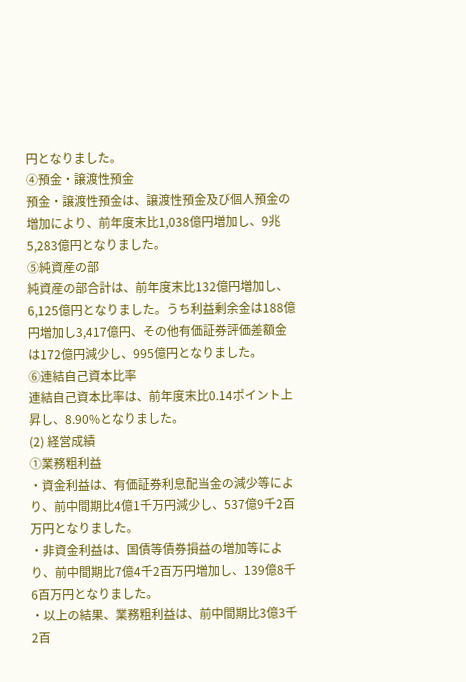円となりました。
④預金・譲渡性預金
預金・譲渡性預金は、譲渡性預金及び個人預金の増加により、前年度末比1,038億円増加し、9兆5,283億円となりました。
⑤純資産の部
純資産の部合計は、前年度末比132億円増加し、6,125億円となりました。うち利益剰余金は188億円増加し3,417億円、その他有価証券評価差額金は172億円減少し、995億円となりました。
⑥連結自己資本比率
連結自己資本比率は、前年度末比0.14ポイント上昇し、8.90%となりました。
(2) 経営成績
①業務粗利益
・資金利益は、有価証券利息配当金の減少等により、前中間期比4億1千万円減少し、537億9千2百万円となりました。
・非資金利益は、国債等債券損益の増加等により、前中間期比7億4千2百万円増加し、139億8千6百万円となりました。
・以上の結果、業務粗利益は、前中間期比3億3千2百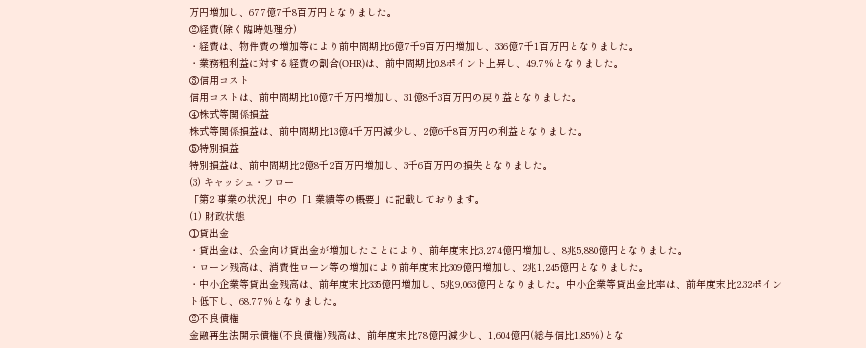万円増加し、677億7千8百万円となりました。
②経費(除く臨時処理分)
・経費は、物件費の増加等により前中間期比6億7千9百万円増加し、336億7千1百万円となりました。
・業務粗利益に対する経費の割合(OHR)は、前中間期比0.8ポイント上昇し、49.7%となりました。
③信用コスト
信用コストは、前中間期比10億7千万円増加し、31億8千3百万円の戻り益となりました。
④株式等関係損益
株式等関係損益は、前中間期比13億4千万円減少し、2億6千8百万円の利益となりました。
⑤特別損益
特別損益は、前中間期比2億8千2百万円増加し、3千6百万円の損失となりました。
(3) キャッシュ・フロー
「第2 事業の状況」中の「1 業績等の概要」に記載しております。
(1) 財政状態
①貸出金
・貸出金は、公金向け貸出金が増加したことにより、前年度末比3,274億円増加し、8兆5,880億円となりました。
・ローン残高は、消費性ローン等の増加により前年度末比309億円増加し、2兆1,245億円となりました。
・中小企業等貸出金残高は、前年度末比335億円増加し、5兆9,063億円となりました。中小企業等貸出金比率は、前年度末比2.32ポイント低下し、68.77%となりました。
②不良債権
金融再生法開示債権(不良債権)残高は、前年度末比78億円減少し、1,604億円(総与信比1.85%)とな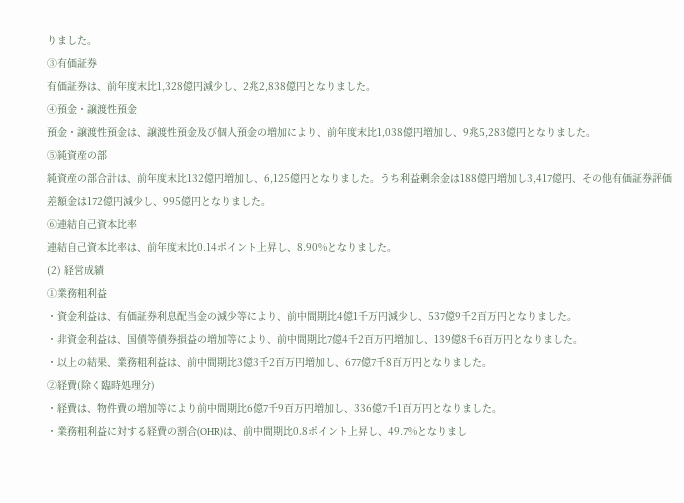りました。
③有価証券
有価証券は、前年度末比1,328億円減少し、2兆2,838億円となりました。
④預金・譲渡性預金
預金・譲渡性預金は、譲渡性預金及び個人預金の増加により、前年度末比1,038億円増加し、9兆5,283億円となりました。
⑤純資産の部
純資産の部合計は、前年度末比132億円増加し、6,125億円となりました。うち利益剰余金は188億円増加し3,417億円、その他有価証券評価差額金は172億円減少し、995億円となりました。
⑥連結自己資本比率
連結自己資本比率は、前年度末比0.14ポイント上昇し、8.90%となりました。
(2) 経営成績
①業務粗利益
・資金利益は、有価証券利息配当金の減少等により、前中間期比4億1千万円減少し、537億9千2百万円となりました。
・非資金利益は、国債等債券損益の増加等により、前中間期比7億4千2百万円増加し、139億8千6百万円となりました。
・以上の結果、業務粗利益は、前中間期比3億3千2百万円増加し、677億7千8百万円となりました。
②経費(除く臨時処理分)
・経費は、物件費の増加等により前中間期比6億7千9百万円増加し、336億7千1百万円となりました。
・業務粗利益に対する経費の割合(OHR)は、前中間期比0.8ポイント上昇し、49.7%となりまし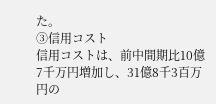た。
③信用コスト
信用コストは、前中間期比10億7千万円増加し、31億8千3百万円の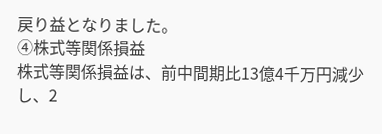戻り益となりました。
④株式等関係損益
株式等関係損益は、前中間期比13億4千万円減少し、2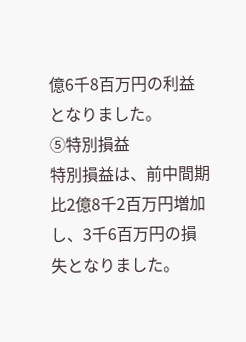億6千8百万円の利益となりました。
⑤特別損益
特別損益は、前中間期比2億8千2百万円増加し、3千6百万円の損失となりました。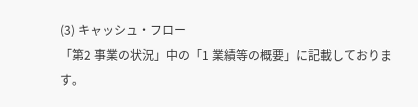(3) キャッシュ・フロー
「第2 事業の状況」中の「1 業績等の概要」に記載しております。